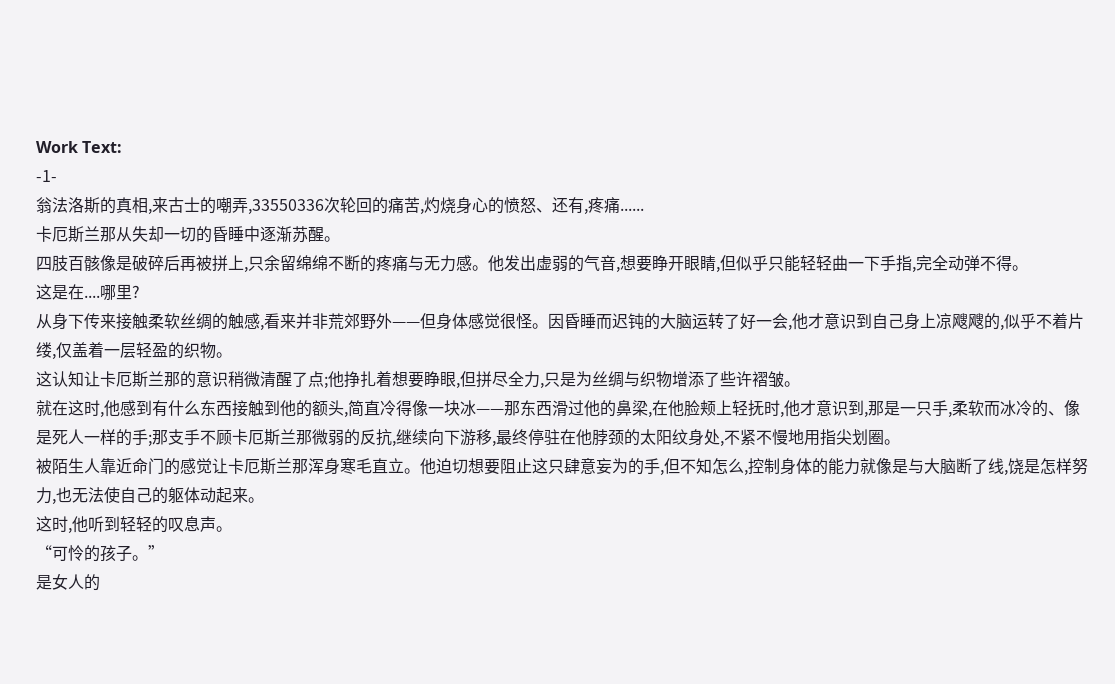Work Text:
-1-
翁法洛斯的真相,来古士的嘲弄,33550336次轮回的痛苦,灼烧身心的愤怒、还有,疼痛......
卡厄斯兰那从失却一切的昏睡中逐渐苏醒。
四肢百骸像是破碎后再被拼上,只余留绵绵不断的疼痛与无力感。他发出虚弱的气音,想要睁开眼睛,但似乎只能轻轻曲一下手指,完全动弹不得。
这是在....哪里?
从身下传来接触柔软丝绸的触感,看来并非荒郊野外——但身体感觉很怪。因昏睡而迟钝的大脑运转了好一会,他才意识到自己身上凉飕飕的,似乎不着片缕,仅盖着一层轻盈的织物。
这认知让卡厄斯兰那的意识稍微清醒了点;他挣扎着想要睁眼,但拼尽全力,只是为丝绸与织物增添了些许褶皱。
就在这时,他感到有什么东西接触到他的额头,简直冷得像一块冰——那东西滑过他的鼻梁,在他脸颊上轻抚时,他才意识到,那是一只手,柔软而冰冷的、像是死人一样的手;那支手不顾卡厄斯兰那微弱的反抗,继续向下游移,最终停驻在他脖颈的太阳纹身处,不紧不慢地用指尖划圈。
被陌生人靠近命门的感觉让卡厄斯兰那浑身寒毛直立。他迫切想要阻止这只肆意妄为的手,但不知怎么,控制身体的能力就像是与大脑断了线,饶是怎样努力,也无法使自己的躯体动起来。
这时,他听到轻轻的叹息声。
“可怜的孩子。”
是女人的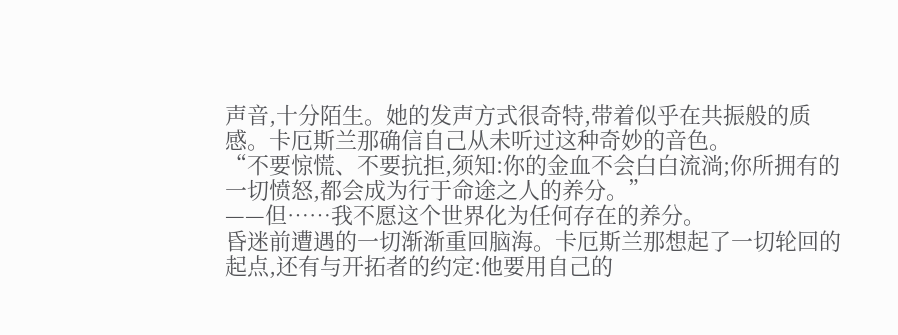声音,十分陌生。她的发声方式很奇特,带着似乎在共振般的质感。卡厄斯兰那确信自己从未听过这种奇妙的音色。
“不要惊慌、不要抗拒,须知:你的金血不会白白流淌;你所拥有的一切愤怒,都会成为行于命途之人的养分。”
——但……我不愿这个世界化为任何存在的养分。
昏迷前遭遇的一切渐渐重回脑海。卡厄斯兰那想起了一切轮回的起点,还有与开拓者的约定:他要用自己的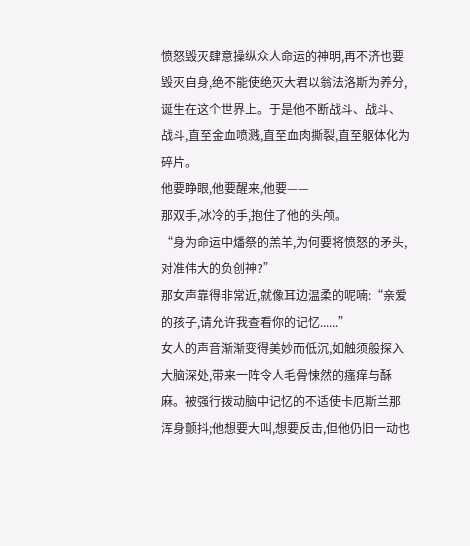愤怒毁灭肆意操纵众人命运的神明,再不济也要毁灭自身,绝不能使绝灭大君以翁法洛斯为养分,诞生在这个世界上。于是他不断战斗、战斗、战斗,直至金血喷溅,直至血肉撕裂,直至躯体化为碎片。
他要睁眼,他要醒来,他要——
那双手,冰冷的手,抱住了他的头颅。
“身为命运中燔祭的羔羊,为何要将愤怒的矛头,对准伟大的负创神?”
那女声靠得非常近,就像耳边温柔的呢喃:“亲爱的孩子,请允许我查看你的记忆......”
女人的声音渐渐变得美妙而低沉,如触须般探入大脑深处,带来一阵令人毛骨悚然的瘙痒与酥麻。被强行拨动脑中记忆的不适使卡厄斯兰那浑身颤抖;他想要大叫,想要反击,但他仍旧一动也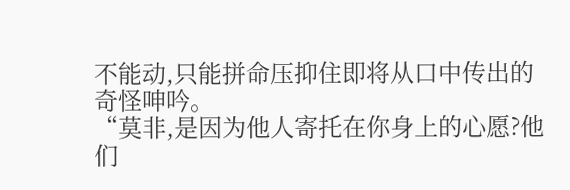不能动,只能拼命压抑住即将从口中传出的奇怪呻吟。
“莫非,是因为他人寄托在你身上的心愿?他们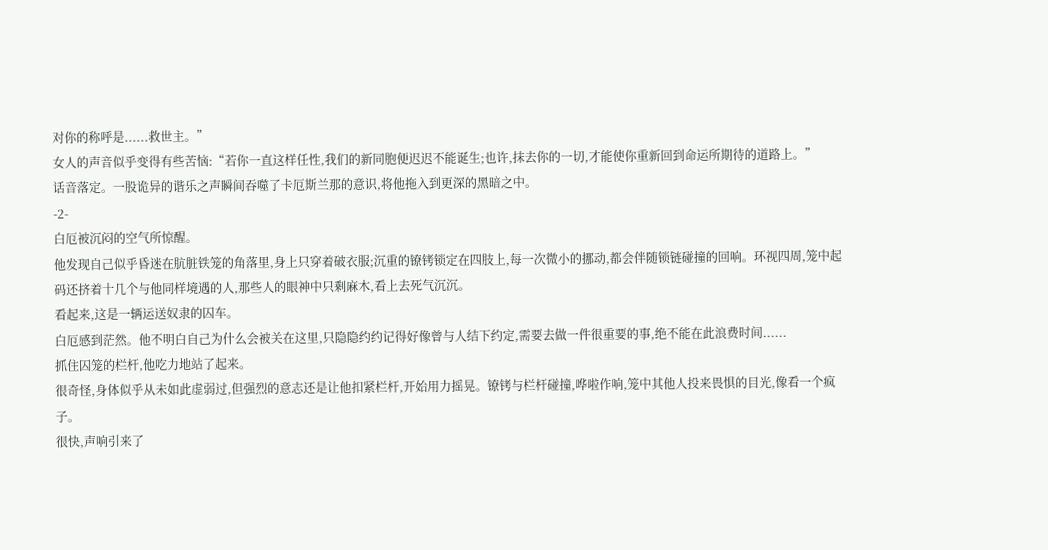对你的称呼是......救世主。”
女人的声音似乎变得有些苦恼:“若你一直这样任性,我们的新同胞便迟迟不能诞生;也许,抹去你的一切,才能使你重新回到命运所期待的道路上。”
话音落定。一股诡异的谐乐之声瞬间吞噬了卡厄斯兰那的意识,将他拖入到更深的黑暗之中。
-2-
白厄被沉闷的空气所惊醒。
他发现自己似乎昏迷在肮脏铁笼的角落里,身上只穿着破衣服;沉重的镣铐锁定在四肢上,每一次微小的挪动,都会伴随锁链碰撞的回响。环视四周,笼中起码还挤着十几个与他同样境遇的人,那些人的眼神中只剩麻木,看上去死气沉沉。
看起来,这是一辆运送奴隶的囚车。
白厄感到茫然。他不明白自己为什么会被关在这里,只隐隐约约记得好像曾与人结下约定,需要去做一件很重要的事,绝不能在此浪费时间......
抓住囚笼的栏杆,他吃力地站了起来。
很奇怪,身体似乎从未如此虚弱过,但强烈的意志还是让他扣紧栏杆,开始用力摇晃。镣铐与栏杆碰撞,哗啦作响,笼中其他人投来畏惧的目光,像看一个疯子。
很快,声响引来了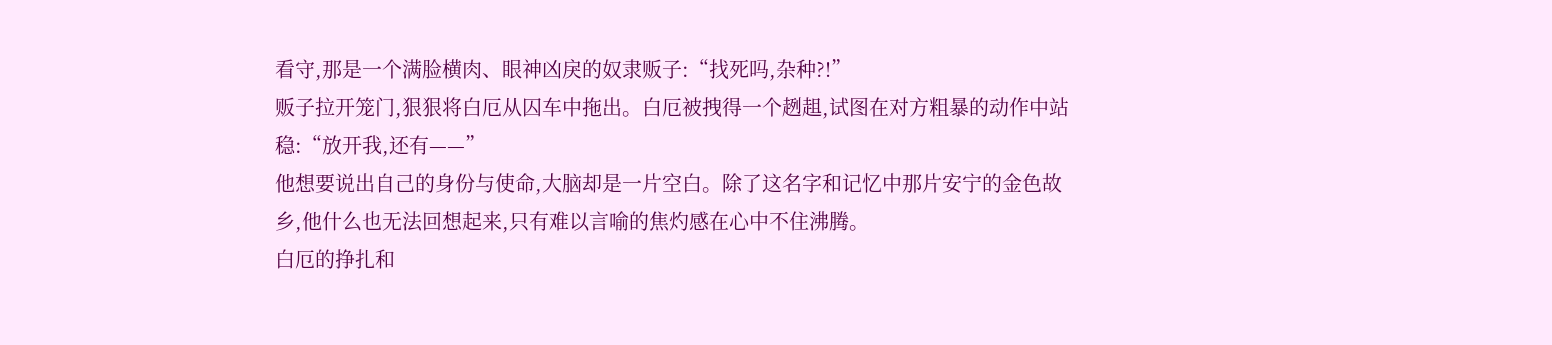看守,那是一个满脸横肉、眼神凶戾的奴隶贩子:“找死吗,杂种?!”
贩子拉开笼门,狠狠将白厄从囚车中拖出。白厄被拽得一个趔趄,试图在对方粗暴的动作中站稳:“放开我,还有——”
他想要说出自己的身份与使命,大脑却是一片空白。除了这名字和记忆中那片安宁的金色故乡,他什么也无法回想起来,只有难以言喻的焦灼感在心中不住沸腾。
白厄的挣扎和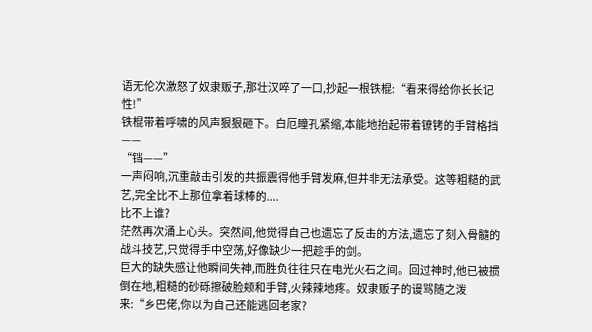语无伦次激怒了奴隶贩子,那壮汉啐了一口,抄起一根铁棍:“看来得给你长长记性!”
铁棍带着呼啸的风声狠狠砸下。白厄瞳孔紧缩,本能地抬起带着镣铐的手臂格挡——
“铛——”
一声闷响,沉重敲击引发的共振震得他手臂发麻,但并非无法承受。这等粗糙的武艺,完全比不上那位拿着球棒的....
比不上谁?
茫然再次涌上心头。突然间,他觉得自己也遗忘了反击的方法,遗忘了刻入骨髓的战斗技艺,只觉得手中空荡,好像缺少一把趁手的剑。
巨大的缺失感让他瞬间失神,而胜负往往只在电光火石之间。回过神时,他已被掼倒在地,粗糙的砂砾擦破脸颊和手臂,火辣辣地疼。奴隶贩子的谩骂随之泼来:“乡巴佬,你以为自己还能逃回老家?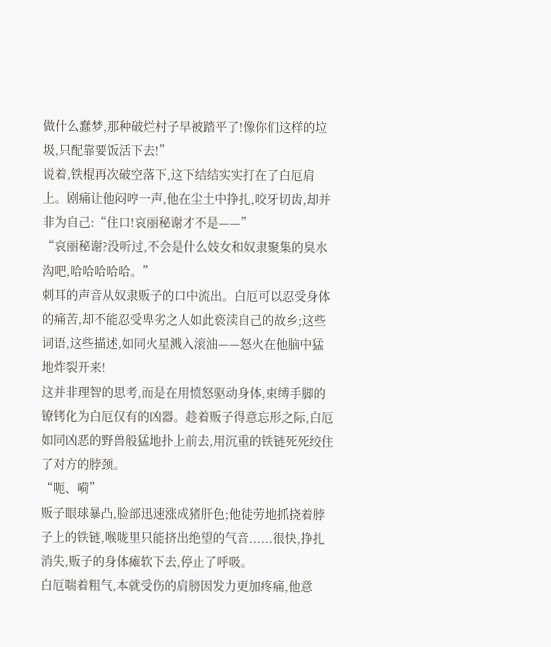做什么蠢梦,那种破烂村子早被踏平了!像你们这样的垃圾,只配靠要饭活下去!”
说着,铁棍再次破空落下,这下结结实实打在了白厄肩上。剧痛让他闷哼一声,他在尘土中挣扎,咬牙切齿,却并非为自己:“住口!哀丽秘谢才不是——”
“哀丽秘谢?没听过,不会是什么妓女和奴隶聚集的臭水沟吧,哈哈哈哈哈。”
刺耳的声音从奴隶贩子的口中流出。白厄可以忍受身体的痛苦,却不能忍受卑劣之人如此亵渎自己的故乡;这些词语,这些描述,如同火星溅入滚油——怒火在他脑中猛地炸裂开来!
这并非理智的思考,而是在用愤怒驱动身体,束缚手脚的镣铐化为白厄仅有的凶器。趁着贩子得意忘形之际,白厄如同凶恶的野兽般猛地扑上前去,用沉重的铁链死死绞住了对方的脖颈。
“呃、嗬”
贩子眼球暴凸,脸部迅速涨成猪肝色;他徒劳地抓挠着脖子上的铁链,喉咙里只能挤出绝望的气音......很快,挣扎消失,贩子的身体瘫软下去,停止了呼吸。
白厄喘着粗气,本就受伤的肩膀因发力更加疼痛,他意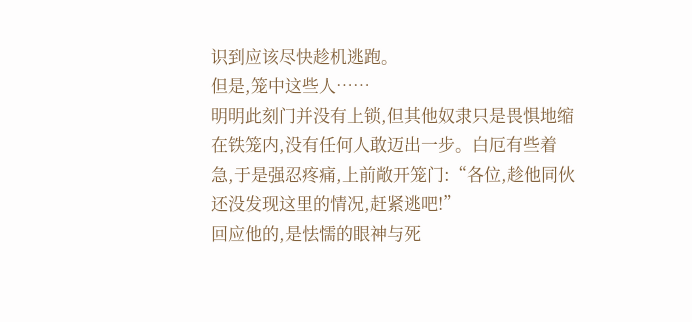识到应该尽快趁机逃跑。
但是,笼中这些人……
明明此刻门并没有上锁,但其他奴隶只是畏惧地缩在铁笼内,没有任何人敢迈出一步。白厄有些着急,于是强忍疼痛,上前敞开笼门:“各位,趁他同伙还没发现这里的情况,赶紧逃吧!”
回应他的,是怯懦的眼神与死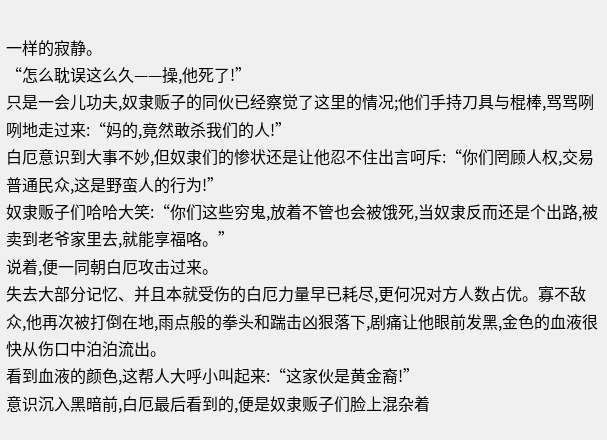一样的寂静。
“怎么耽误这么久——操,他死了!”
只是一会儿功夫,奴隶贩子的同伙已经察觉了这里的情况;他们手持刀具与棍棒,骂骂咧咧地走过来:“妈的,竟然敢杀我们的人!”
白厄意识到大事不妙,但奴隶们的惨状还是让他忍不住出言呵斥:“你们罔顾人权,交易普通民众,这是野蛮人的行为!”
奴隶贩子们哈哈大笑:“你们这些穷鬼,放着不管也会被饿死,当奴隶反而还是个出路,被卖到老爷家里去,就能享福咯。”
说着,便一同朝白厄攻击过来。
失去大部分记忆、并且本就受伤的白厄力量早已耗尽,更何况对方人数占优。寡不敌众,他再次被打倒在地,雨点般的拳头和踹击凶狠落下,剧痛让他眼前发黑,金色的血液很快从伤口中泊泊流出。
看到血液的颜色,这帮人大呼小叫起来:“这家伙是黄金裔!”
意识沉入黑暗前,白厄最后看到的,便是奴隶贩子们脸上混杂着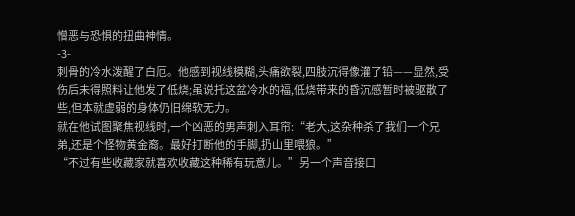憎恶与恐惧的扭曲神情。
-3-
刺骨的冷水泼醒了白厄。他感到视线模糊,头痛欲裂,四肢沉得像灌了铅——显然,受伤后未得照料让他发了低烧;虽说托这盆冷水的福,低烧带来的昏沉感暂时被驱散了些,但本就虚弱的身体仍旧绵软无力。
就在他试图聚焦视线时,一个凶恶的男声刺入耳帘:“老大,这杂种杀了我们一个兄弟,还是个怪物黄金裔。最好打断他的手脚,扔山里喂狼。”
“不过有些收藏家就喜欢收藏这种稀有玩意儿。”另一个声音接口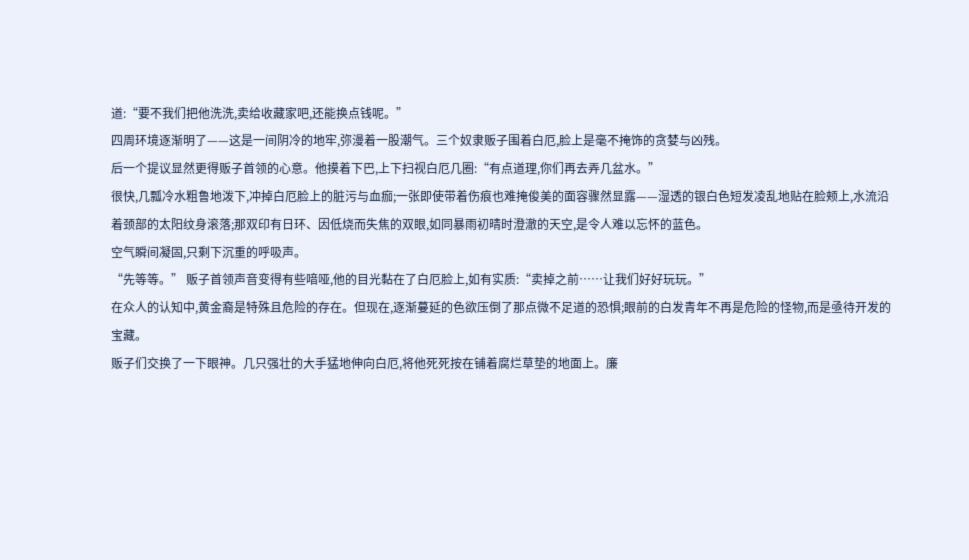道:“要不我们把他洗洗,卖给收藏家吧,还能换点钱呢。”
四周环境逐渐明了——这是一间阴冷的地牢,弥漫着一股潮气。三个奴隶贩子围着白厄,脸上是毫不掩饰的贪婪与凶残。
后一个提议显然更得贩子首领的心意。他摸着下巴,上下扫视白厄几圈:“有点道理,你们再去弄几盆水。”
很快,几瓢冷水粗鲁地泼下,冲掉白厄脸上的脏污与血痂;一张即使带着伤痕也难掩俊美的面容骤然显露——湿透的银白色短发凌乱地贴在脸颊上,水流沿着颈部的太阳纹身滚落;那双印有日环、因低烧而失焦的双眼,如同暴雨初晴时澄澈的天空,是令人难以忘怀的蓝色。
空气瞬间凝固,只剩下沉重的呼吸声。
“先等等。” 贩子首领声音变得有些喑哑,他的目光黏在了白厄脸上,如有实质:“卖掉之前……让我们好好玩玩。”
在众人的认知中,黄金裔是特殊且危险的存在。但现在,逐渐蔓延的色欲压倒了那点微不足道的恐惧;眼前的白发青年不再是危险的怪物,而是亟待开发的宝藏。
贩子们交换了一下眼神。几只强壮的大手猛地伸向白厄,将他死死按在铺着腐烂草垫的地面上。廉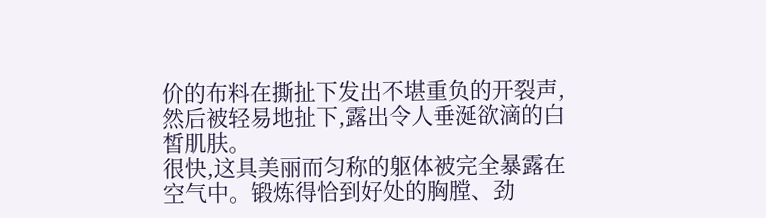价的布料在撕扯下发出不堪重负的开裂声,然后被轻易地扯下,露出令人垂涎欲滴的白皙肌肤。
很快,这具美丽而匀称的躯体被完全暴露在空气中。锻炼得恰到好处的胸膛、劲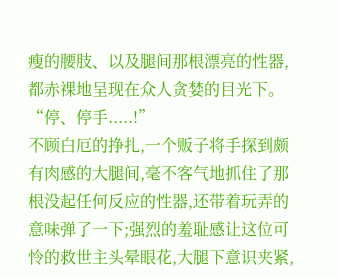瘦的腰肢、以及腿间那根漂亮的性器,都赤裸地呈现在众人贪婪的目光下。
“停、停手.....!”
不顾白厄的挣扎,一个贩子将手探到颇有肉感的大腿间,毫不客气地抓住了那根没起任何反应的性器,还带着玩弄的意味弹了一下;强烈的羞耻感让这位可怜的救世主头晕眼花,大腿下意识夹紧,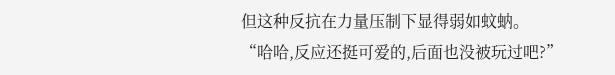但这种反抗在力量压制下显得弱如蚊蚋。
“哈哈,反应还挺可爱的,后面也没被玩过吧?”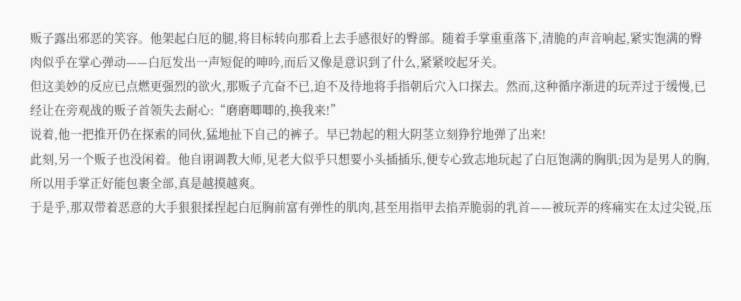贩子露出邪恶的笑容。他架起白厄的腿,将目标转向那看上去手感很好的臀部。随着手掌重重落下,清脆的声音响起,紧实饱满的臀肉似乎在掌心弹动——白厄发出一声短促的呻吟,而后又像是意识到了什么,紧紧咬起牙关。
但这美妙的反应已点燃更强烈的欲火,那贩子亢奋不已,迫不及待地将手指朝后穴入口探去。然而,这种循序渐进的玩弄过于缓慢,已经让在旁观战的贩子首领失去耐心:“磨磨唧唧的,换我来!”
说着,他一把推开仍在探索的同伙,猛地扯下自己的裤子。早已勃起的粗大阴茎立刻狰狞地弹了出来!
此刻,另一个贩子也没闲着。他自诩调教大师,见老大似乎只想要小头插插乐,便专心致志地玩起了白厄饱满的胸肌;因为是男人的胸,所以用手掌正好能包裹全部,真是越摸越爽。
于是乎,那双带着恶意的大手狠狠揉捏起白厄胸前富有弹性的肌肉,甚至用指甲去掐弄脆弱的乳首——被玩弄的疼痛实在太过尖锐,压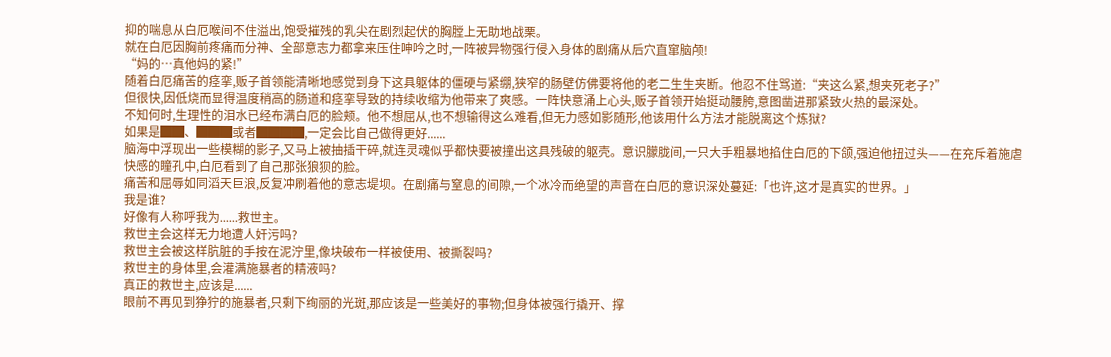抑的喘息从白厄喉间不住溢出,饱受摧残的乳尖在剧烈起伏的胸膛上无助地战栗。
就在白厄因胸前疼痛而分神、全部意志力都拿来压住呻吟之时,一阵被异物强行侵入身体的剧痛从后穴直窜脑颅!
“妈的…真他妈的紧!”
随着白厄痛苦的痉挛,贩子首领能清晰地感觉到身下这具躯体的僵硬与紧绷,狭窄的肠壁仿佛要将他的老二生生夹断。他忍不住骂道:“夹这么紧,想夹死老子?”
但很快,因低烧而显得温度稍高的肠道和痉挛导致的持续收缩为他带来了爽感。一阵快意涌上心头,贩子首领开始挺动腰胯,意图凿进那紧致火热的最深处。
不知何时,生理性的泪水已经布满白厄的脸颊。他不想屈从,也不想输得这么难看,但无力感如影随形,他该用什么方法才能脱离这个炼狱?
如果是██、███或者████,一定会比自己做得更好......
脑海中浮现出一些模糊的影子,又马上被抽插干碎,就连灵魂似乎都快要被撞出这具残破的躯壳。意识朦胧间,一只大手粗暴地掐住白厄的下颌,强迫他扭过头——在充斥着施虐快感的瞳孔中,白厄看到了自己那张狼狈的脸。
痛苦和屈辱如同滔天巨浪,反复冲刷着他的意志堤坝。在剧痛与窒息的间隙,一个冰冷而绝望的声音在白厄的意识深处蔓延:「也许,这才是真实的世界。」
我是谁?
好像有人称呼我为......救世主。
救世主会这样无力地遭人奸污吗?
救世主会被这样肮脏的手按在泥泞里,像块破布一样被使用、被撕裂吗?
救世主的身体里,会灌满施暴者的精液吗?
真正的救世主,应该是......
眼前不再见到狰狞的施暴者,只剩下绚丽的光斑,那应该是一些美好的事物;但身体被强行撬开、撑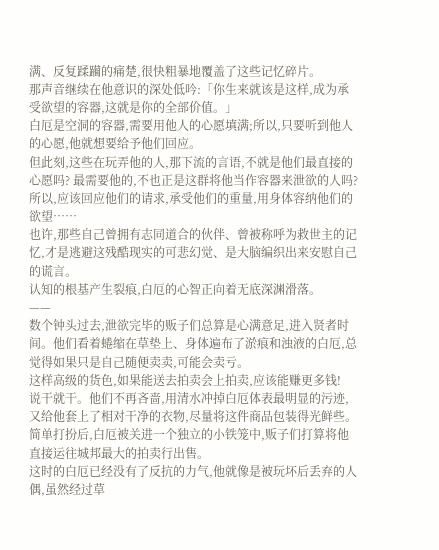满、反复蹂躏的痛楚,很快粗暴地覆盖了这些记忆碎片。
那声音继续在他意识的深处低吟:「你生来就该是这样,成为承受欲望的容器,这就是你的全部价值。」
白厄是空洞的容器,需要用他人的心愿填满;所以,只要听到他人的心愿,他就想要给予他们回应。
但此刻,这些在玩弄他的人,那下流的言语,不就是他们最直接的心愿吗? 最需要他的,不也正是这群将他当作容器来泄欲的人吗?
所以,应该回应他们的请求,承受他们的重量,用身体容纳他们的欲望……
也许,那些自己曾拥有志同道合的伙伴、曾被称呼为救世主的记忆,才是逃避这残酷现实的可悲幻觉、是大脑编织出来安慰自己的谎言。
认知的根基产生裂痕,白厄的心智正向着无底深渊滑落。
——
数个钟头过去,泄欲完毕的贩子们总算是心满意足,进入贤者时间。他们看着蜷缩在草垫上、身体遍布了淤痕和浊液的白厄,总觉得如果只是自己随便卖卖,可能会卖亏。
这样高级的货色,如果能送去拍卖会上拍卖,应该能赚更多钱!
说干就干。他们不再吝啬,用清水冲掉白厄体表最明显的污迹,又给他套上了相对干净的衣物,尽量将这件商品包装得光鲜些。简单打扮后,白厄被关进一个独立的小铁笼中,贩子们打算将他直接运往城邦最大的拍卖行出售。
这时的白厄已经没有了反抗的力气,他就像是被玩坏后丢弃的人偶,虽然经过草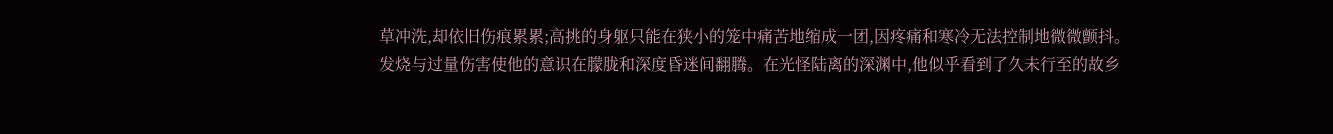草冲洗,却依旧伤痕累累;高挑的身躯只能在狭小的笼中痛苦地缩成一团,因疼痛和寒冷无法控制地微微颤抖。
发烧与过量伤害使他的意识在朦胧和深度昏迷间翻腾。在光怪陆离的深渊中,他似乎看到了久未行至的故乡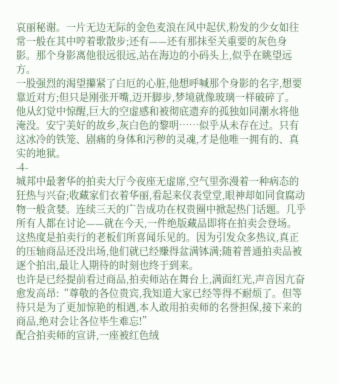哀丽秘谢。一片无边无际的金色麦浪在风中起伏,粉发的少女如往常一般在其中哼着歌散步;还有——还有那抹至关重要的灰色身影。那个身影离他很远很远,站在海边的小码头上,似乎在眺望远方。
一股强烈的渴望攥紧了白厄的心脏,他想呼喊那个身影的名字,想要靠近对方;但只是刚张开嘴,迈开脚步,梦境就像玻璃一样破碎了。
他从幻觉中惊醒,巨大的空虚感和被彻底遗弃的孤独如同潮水将他淹没。安宁美好的故乡,灰白色的黎明……似乎从未存在过。只有这冰冷的铁笼、剧痛的身体和污秽的灵魂,才是他唯一拥有的、真实的地狱。
-4-
城邦中最奢华的拍卖大厅今夜座无虚席,空气里弥漫着一种病态的狂热与兴奋;收藏家们衣着华丽,看起来仪表堂堂,眼神却如同食腐动物一般贪婪。连续三天的广告成功在权贵圈中掀起热门话题。几乎所有人都在讨论——就在今天,一件绝版藏品即将在拍卖会登场。
这热度是拍卖行的老板们所喜闻乐见的。因为引发众多热议,真正的压轴商品还没出场,他们就已经赚得盆满钵满;随着普通拍卖品被逐个拍出,最让人期待的时刻也终于到来。
也许是已经提前看过商品,拍卖师站在舞台上,满面红光,声音因亢奋愈发高昂:“尊敬的各位贵宾,我知道大家已经等得不耐烦了。但等待只是为了更加惊艳的相遇,本人敢用拍卖师的名誉担保,接下来的商品,绝对会让各位毕生难忘!”
配合拍卖师的宣讲,一座被红色绒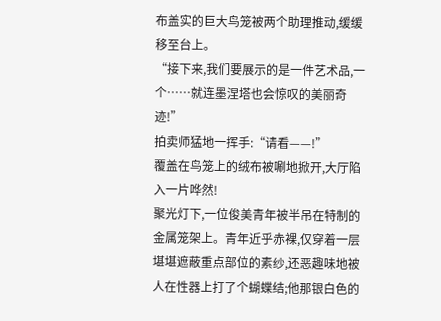布盖实的巨大鸟笼被两个助理推动,缓缓移至台上。
“接下来,我们要展示的是一件艺术品,一个……就连墨涅塔也会惊叹的美丽奇迹!”
拍卖师猛地一挥手:“请看——!”
覆盖在鸟笼上的绒布被唰地掀开,大厅陷入一片哗然!
聚光灯下,一位俊美青年被半吊在特制的金属笼架上。青年近乎赤裸,仅穿着一层堪堪遮蔽重点部位的素纱,还恶趣味地被人在性器上打了个蝴蝶结;他那银白色的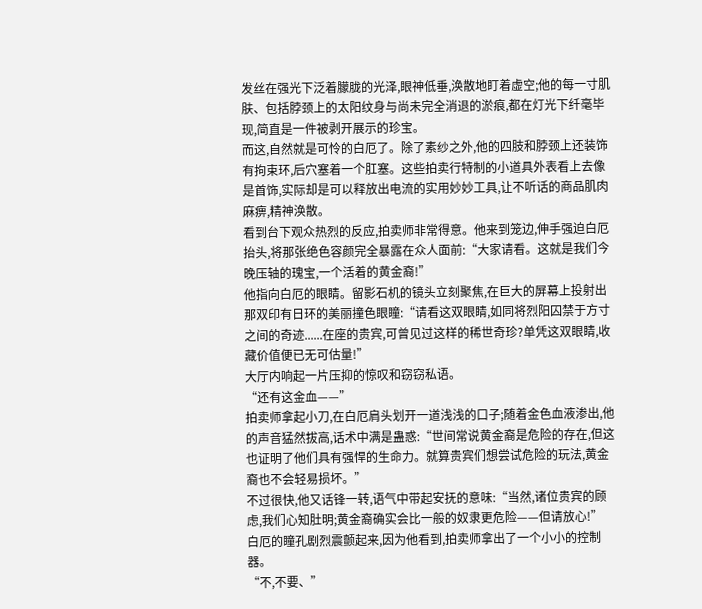发丝在强光下泛着朦胧的光泽,眼神低垂,涣散地盯着虚空;他的每一寸肌肤、包括脖颈上的太阳纹身与尚未完全消退的淤痕,都在灯光下纤毫毕现,简直是一件被剥开展示的珍宝。
而这,自然就是可怜的白厄了。除了素纱之外,他的四肢和脖颈上还装饰有拘束环,后穴塞着一个肛塞。这些拍卖行特制的小道具外表看上去像是首饰,实际却是可以释放出电流的实用妙妙工具,让不听话的商品肌肉麻痹,精神涣散。
看到台下观众热烈的反应,拍卖师非常得意。他来到笼边,伸手强迫白厄抬头,将那张绝色容颜完全暴露在众人面前:“大家请看。这就是我们今晚压轴的瑰宝,一个活着的黄金裔!”
他指向白厄的眼睛。留影石机的镜头立刻聚焦,在巨大的屏幕上投射出那双印有日环的美丽撞色眼瞳:“请看这双眼睛,如同将烈阳囚禁于方寸之间的奇迹......在座的贵宾,可曾见过这样的稀世奇珍?单凭这双眼睛,收藏价值便已无可估量!”
大厅内响起一片压抑的惊叹和窃窃私语。
“还有这金血——”
拍卖师拿起小刀,在白厄肩头划开一道浅浅的口子;随着金色血液渗出,他的声音猛然拔高,话术中满是蛊惑:“世间常说黄金裔是危险的存在,但这也证明了他们具有强悍的生命力。就算贵宾们想尝试危险的玩法,黄金裔也不会轻易损坏。”
不过很快,他又话锋一转,语气中带起安抚的意味:“当然,诸位贵宾的顾虑,我们心知肚明;黄金裔确实会比一般的奴隶更危险——但请放心!”
白厄的瞳孔剧烈震颤起来,因为他看到,拍卖师拿出了一个小小的控制器。
“不,不要、”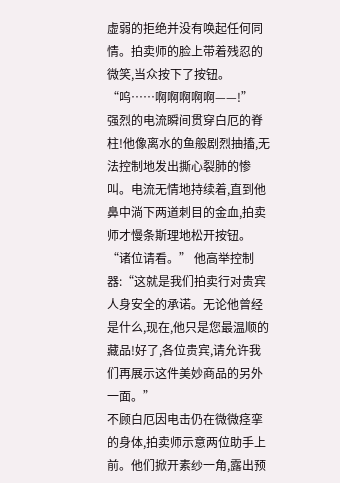虚弱的拒绝并没有唤起任何同情。拍卖师的脸上带着残忍的微笑,当众按下了按钮。
“呜……啊啊啊啊啊——!”
强烈的电流瞬间贯穿白厄的脊柱!他像离水的鱼般剧烈抽搐,无法控制地发出撕心裂肺的惨叫。电流无情地持续着,直到他鼻中淌下两道刺目的金血,拍卖师才慢条斯理地松开按钮。
“诸位请看。” 他高举控制器:“这就是我们拍卖行对贵宾人身安全的承诺。无论他曾经是什么,现在,他只是您最温顺的藏品!好了,各位贵宾,请允许我们再展示这件美妙商品的另外一面。”
不顾白厄因电击仍在微微痉挛的身体,拍卖师示意两位助手上前。他们掀开素纱一角,露出预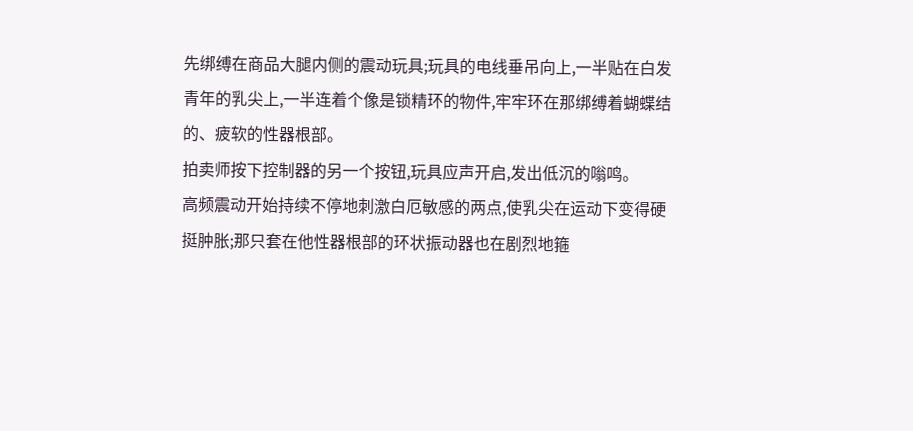先绑缚在商品大腿内侧的震动玩具;玩具的电线垂吊向上,一半贴在白发青年的乳尖上,一半连着个像是锁精环的物件,牢牢环在那绑缚着蝴蝶结的、疲软的性器根部。
拍卖师按下控制器的另一个按钮,玩具应声开启,发出低沉的嗡鸣。
高频震动开始持续不停地刺激白厄敏感的两点,使乳尖在运动下变得硬挺肿胀;那只套在他性器根部的环状振动器也在剧烈地箍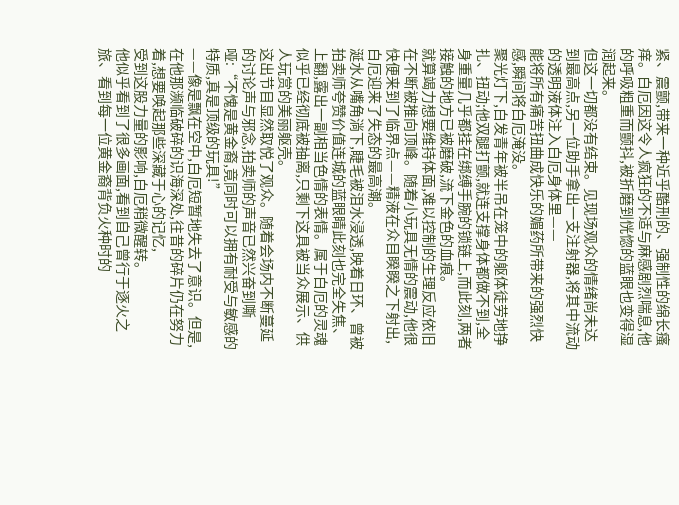紧、震颤,带来一种近乎酷刑的、强制性的绵长瘙痒。白厄因这令人疯狂的不适与麻感剧烈喘息,他的呼吸粗重而颤抖,被折磨到恍惚的蓝眼也变得湿润起来。
但这一切都没有结束。见现场观众的情绪尚未达到最高点,另一位助手拿出一支注射器,将其中流动的透明液体注入白厄身体里——
能将所有痛苦扭曲成快乐的媚药所带来的强烈快感,瞬间将白厄淹没。
聚光灯下,白发青年被半吊在笼中的躯体徒劳地挣扎、扭动;他双腿打颤,就连支撑身体都做不到,全身重量几乎都挂在绑缚手腕的锁链上,而此刻,两者接触的地方已被磨破,流下金色的血痕。
就算竭力想要维持体面,难以控制的生理反应依旧在不断被推向顶峰。随着小玩具无情的震动,他很快便来到了临界点——精液在众目睽睽之下射出,白厄迎来了失态的最高潮。
涎水从嘴角淌下,睫毛被泪水浸透,映着日环、曾被拍卖师夸赞价值连城的蓝眼睛此刻也完全失焦、上翻,露出一副相当色情的表情。属于白厄的灵魂似乎已经彻底被抽离,只剩下这具被当众展示、供人玩赏的美丽躯壳。
这出节目显然取悦了观众。随着会场内不断蔓延的讨论声与邪念,拍卖师的声音已然兴奋到嘶哑:“不愧是黄金裔,竟同时可以拥有耐受与敏感的特质,真是顶级的玩具!”
——像是飘在空中,白厄短暂地失去了意识。但是,在他那濒临破碎的识海深处,往昔的碎片仍在努力着,想要唤起那些深藏于心的记忆,
受到这股力量的影响,白厄稍微醒转。
他似乎看到了很多画面,看到自己曾行于逐火之旅、看到每一位黄金裔背负火种时的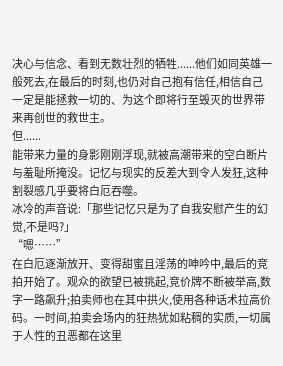决心与信念、看到无数壮烈的牺牲......他们如同英雄一般死去,在最后的时刻,也仍对自己抱有信任,相信自己一定是能拯救一切的、为这个即将行至毁灭的世界带来再创世的救世主。
但......
能带来力量的身影刚刚浮现,就被高潮带来的空白断片与羞耻所掩没。记忆与现实的反差大到令人发狂,这种割裂感几乎要将白厄吞噬。
冰冷的声音说:「那些记忆只是为了自我安慰产生的幻觉,不是吗?」
“嗯……”
在白厄逐渐放开、变得甜蜜且淫荡的呻吟中,最后的竞拍开始了。观众的欲望已被挑起,竞价牌不断被举高,数字一路飙升;拍卖师也在其中拱火,使用各种话术拉高价码。一时间,拍卖会场内的狂热犹如粘稠的实质,一切属于人性的丑恶都在这里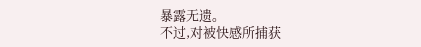暴露无遗。
不过,对被快感所捕获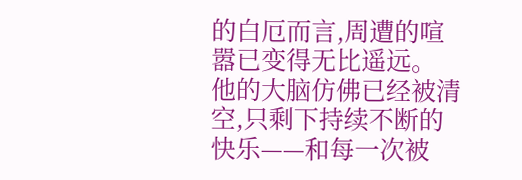的白厄而言,周遭的喧嚣已变得无比遥远。
他的大脑仿佛已经被清空,只剩下持续不断的快乐——和每一次被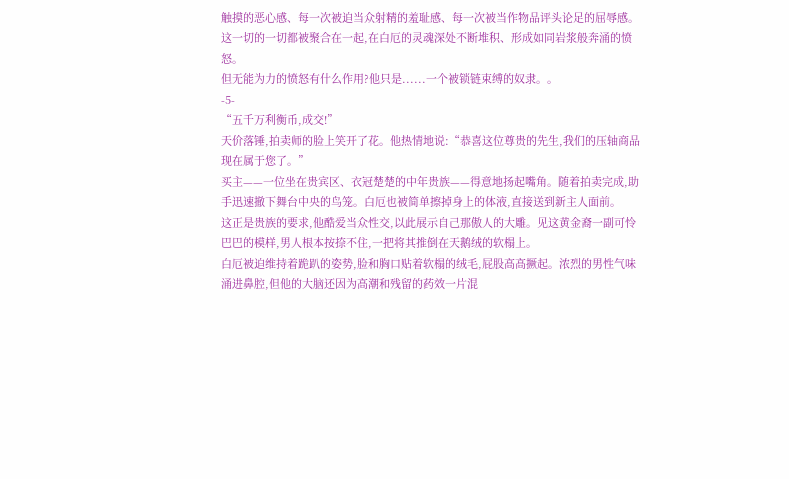触摸的恶心感、每一次被迫当众射精的羞耻感、每一次被当作物品评头论足的屈辱感。这一切的一切都被聚合在一起,在白厄的灵魂深处不断堆积、形成如同岩浆般奔涌的愤怒。
但无能为力的愤怒有什么作用?他只是......一个被锁链束缚的奴隶。。
-5-
“五千万利衡币,成交!”
天价落锤,拍卖师的脸上笑开了花。他热情地说:“恭喜这位尊贵的先生,我们的压轴商品现在属于您了。”
买主——一位坐在贵宾区、衣冠楚楚的中年贵族——得意地扬起嘴角。随着拍卖完成,助手迅速撤下舞台中央的鸟笼。白厄也被简单擦掉身上的体液,直接送到新主人面前。
这正是贵族的要求,他酷爱当众性交,以此展示自己那傲人的大雕。见这黄金裔一副可怜巴巴的模样,男人根本按捺不住,一把将其推倒在天鹅绒的软榻上。
白厄被迫维持着跪趴的姿势,脸和胸口贴着软榻的绒毛,屁股高高撅起。浓烈的男性气味涌进鼻腔,但他的大脑还因为高潮和残留的药效一片混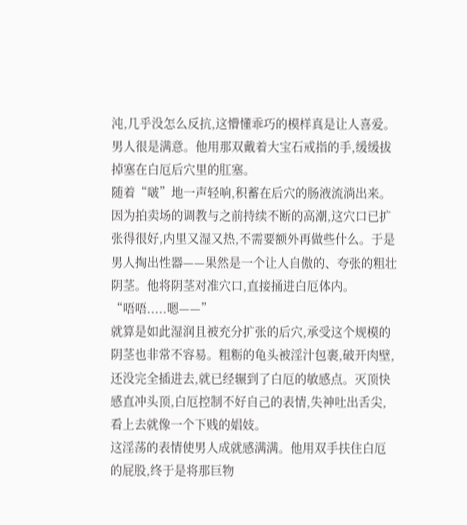沌,几乎没怎么反抗,这懵懂乖巧的模样真是让人喜爱。
男人很是满意。他用那双戴着大宝石戒指的手,缓缓拔掉塞在白厄后穴里的肛塞。
随着“啵”地一声轻响,积蓄在后穴的肠液流淌出来。因为拍卖场的调教与之前持续不断的高潮,这穴口已扩张得很好,内里又湿又热,不需要额外再做些什么。于是男人掏出性器——果然是一个让人自傲的、夸张的粗壮阴茎。他将阴茎对准穴口,直接捅进白厄体内。
“唔唔.....嗯——”
就算是如此湿润且被充分扩张的后穴,承受这个规模的阴茎也非常不容易。粗粝的龟头被淫汁包裹,破开肉壁,还没完全插进去,就已经辗到了白厄的敏感点。灭顶快感直冲头顶,白厄控制不好自己的表情,失神吐出舌尖,看上去就像一个下贱的娼妓。
这淫荡的表情使男人成就感满满。他用双手扶住白厄的屁股,终于是将那巨物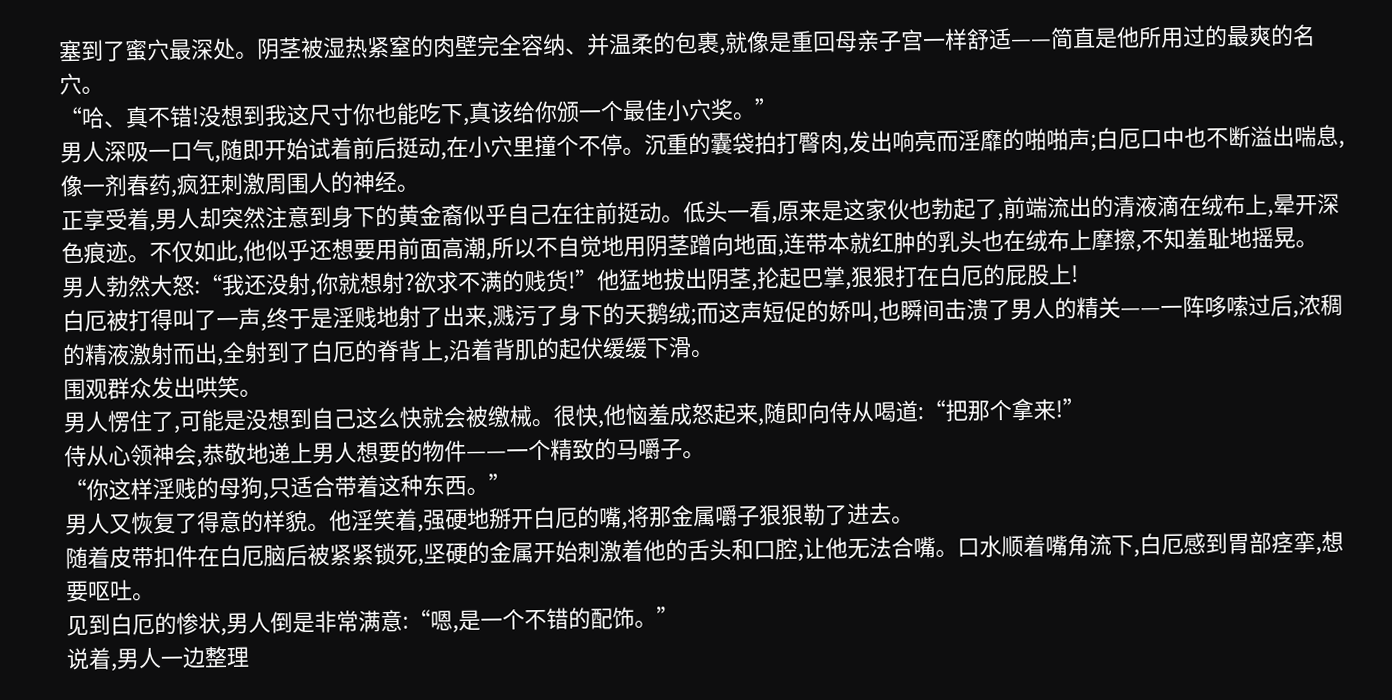塞到了蜜穴最深处。阴茎被湿热紧窒的肉壁完全容纳、并温柔的包裹,就像是重回母亲子宫一样舒适——简直是他所用过的最爽的名穴。
“哈、真不错!没想到我这尺寸你也能吃下,真该给你颁一个最佳小穴奖。”
男人深吸一口气,随即开始试着前后挺动,在小穴里撞个不停。沉重的囊袋拍打臀肉,发出响亮而淫靡的啪啪声;白厄口中也不断溢出喘息,像一剂春药,疯狂刺激周围人的神经。
正享受着,男人却突然注意到身下的黄金裔似乎自己在往前挺动。低头一看,原来是这家伙也勃起了,前端流出的清液滴在绒布上,晕开深色痕迹。不仅如此,他似乎还想要用前面高潮,所以不自觉地用阴茎蹭向地面,连带本就红肿的乳头也在绒布上摩擦,不知羞耻地摇晃。
男人勃然大怒:“我还没射,你就想射?欲求不满的贱货!”他猛地拔出阴茎,抡起巴掌,狠狠打在白厄的屁股上!
白厄被打得叫了一声,终于是淫贱地射了出来,溅污了身下的天鹅绒;而这声短促的娇叫,也瞬间击溃了男人的精关——一阵哆嗦过后,浓稠的精液激射而出,全射到了白厄的脊背上,沿着背肌的起伏缓缓下滑。
围观群众发出哄笑。
男人愣住了,可能是没想到自己这么快就会被缴械。很快,他恼羞成怒起来,随即向侍从喝道:“把那个拿来!”
侍从心领神会,恭敬地递上男人想要的物件——一个精致的马嚼子。
“你这样淫贱的母狗,只适合带着这种东西。”
男人又恢复了得意的样貌。他淫笑着,强硬地掰开白厄的嘴,将那金属嚼子狠狠勒了进去。
随着皮带扣件在白厄脑后被紧紧锁死,坚硬的金属开始刺激着他的舌头和口腔,让他无法合嘴。口水顺着嘴角流下,白厄感到胃部痉挛,想要呕吐。
见到白厄的惨状,男人倒是非常满意:“嗯,是一个不错的配饰。”
说着,男人一边整理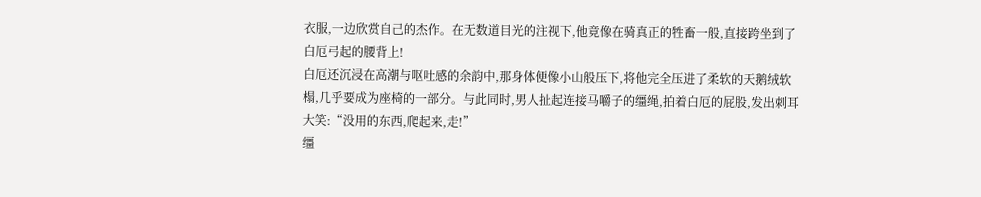衣服,一边欣赏自己的杰作。在无数道目光的注视下,他竟像在骑真正的牲畜一般,直接跨坐到了白厄弓起的腰背上!
白厄还沉浸在高潮与呕吐感的余韵中,那身体便像小山般压下,将他完全压进了柔软的天鹅绒软榻,几乎要成为座椅的一部分。与此同时,男人扯起连接马嚼子的缰绳,拍着白厄的屁股,发出刺耳大笑:“没用的东西,爬起来,走!”
缰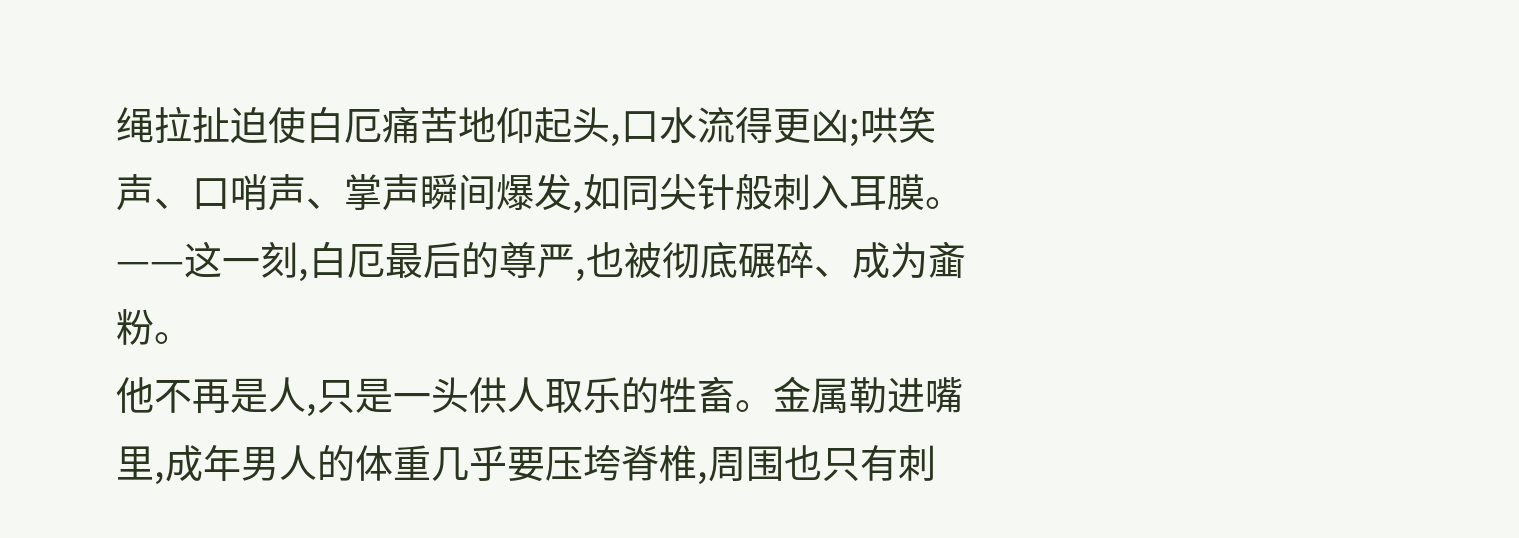绳拉扯迫使白厄痛苦地仰起头,口水流得更凶;哄笑声、口哨声、掌声瞬间爆发,如同尖针般刺入耳膜。
——这一刻,白厄最后的尊严,也被彻底碾碎、成为齑粉。
他不再是人,只是一头供人取乐的牲畜。金属勒进嘴里,成年男人的体重几乎要压垮脊椎,周围也只有刺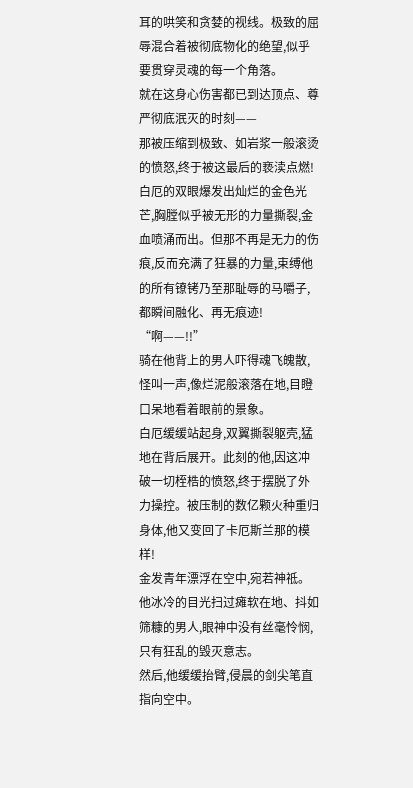耳的哄笑和贪婪的视线。极致的屈辱混合着被彻底物化的绝望,似乎要贯穿灵魂的每一个角落。
就在这身心伤害都已到达顶点、尊严彻底泯灭的时刻——
那被压缩到极致、如岩浆一般滚烫的愤怒,终于被这最后的亵渎点燃!
白厄的双眼爆发出灿烂的金色光芒,胸膛似乎被无形的力量撕裂,金血喷涌而出。但那不再是无力的伤痕,反而充满了狂暴的力量,束缚他的所有镣铐乃至那耻辱的马嚼子,都瞬间融化、再无痕迹!
“啊——!!”
骑在他背上的男人吓得魂飞魄散,怪叫一声,像烂泥般滚落在地,目瞪口呆地看着眼前的景象。
白厄缓缓站起身,双翼撕裂躯壳,猛地在背后展开。此刻的他,因这冲破一切桎梏的愤怒,终于摆脱了外力操控。被压制的数亿颗火种重归身体,他又变回了卡厄斯兰那的模样!
金发青年漂浮在空中,宛若神祗。他冰冷的目光扫过瘫软在地、抖如筛糠的男人,眼神中没有丝毫怜悯,只有狂乱的毁灭意志。
然后,他缓缓抬臂,侵晨的剑尖笔直指向空中。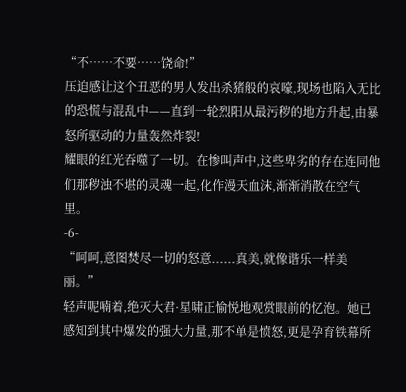“不……不要……饶命!”
压迫感让这个丑恶的男人发出杀猪般的哀嚎,现场也陷入无比的恐慌与混乱中——直到一轮烈阳从最污秽的地方升起,由暴怒所驱动的力量轰然炸裂!
耀眼的红光吞噬了一切。在惨叫声中,这些卑劣的存在连同他们那秽浊不堪的灵魂一起,化作漫天血沫,渐渐消散在空气里。
-6-
“呵呵,意图焚尽一切的怒意......真美,就像谐乐一样美丽。”
轻声呢喃着,绝灭大君·星啸正愉悦地观赏眼前的忆泡。她已感知到其中爆发的强大力量,那不单是愤怒,更是孕育铁幕所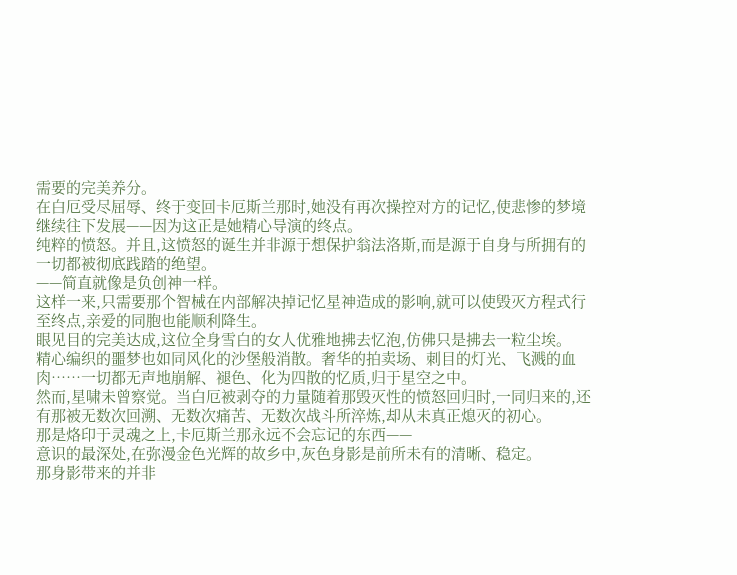需要的完美养分。
在白厄受尽屈辱、终于变回卡厄斯兰那时,她没有再次操控对方的记忆,使悲惨的梦境继续往下发展——因为这正是她精心导演的终点。
纯粹的愤怒。并且,这愤怒的诞生并非源于想保护翁法洛斯,而是源于自身与所拥有的一切都被彻底践踏的绝望。
——简直就像是负创神一样。
这样一来,只需要那个智械在内部解决掉记忆星神造成的影响,就可以使毁灭方程式行至终点,亲爱的同胞也能顺利降生。
眼见目的完美达成,这位全身雪白的女人优雅地拂去忆泡,仿佛只是拂去一粒尘埃。
精心编织的噩梦也如同风化的沙堡般消散。奢华的拍卖场、刺目的灯光、飞溅的血肉……一切都无声地崩解、褪色、化为四散的忆质,归于星空之中。
然而,星啸未曾察觉。当白厄被剥夺的力量随着那毁灭性的愤怒回归时,一同归来的,还有那被无数次回溯、无数次痛苦、无数次战斗所淬炼,却从未真正熄灭的初心。
那是烙印于灵魂之上,卡厄斯兰那永远不会忘记的东西——
意识的最深处,在弥漫金色光辉的故乡中,灰色身影是前所未有的清晰、稳定。
那身影带来的并非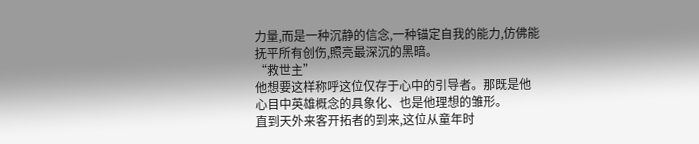力量,而是一种沉静的信念,一种锚定自我的能力,仿佛能抚平所有创伤,照亮最深沉的黑暗。
“救世主”
他想要这样称呼这位仅存于心中的引导者。那既是他心目中英雄概念的具象化、也是他理想的雏形。
直到天外来客开拓者的到来,这位从童年时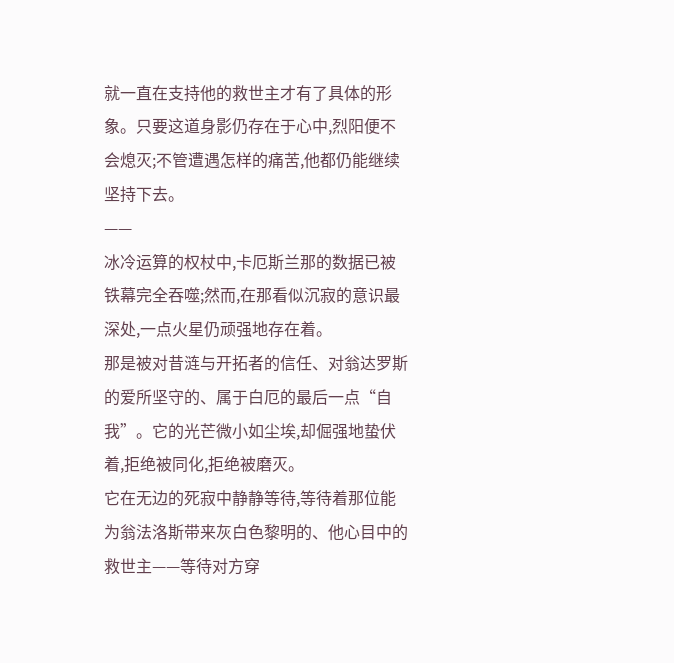就一直在支持他的救世主才有了具体的形象。只要这道身影仍存在于心中,烈阳便不会熄灭;不管遭遇怎样的痛苦,他都仍能继续坚持下去。
——
冰冷运算的权杖中,卡厄斯兰那的数据已被铁幕完全吞噬;然而,在那看似沉寂的意识最深处,一点火星仍顽强地存在着。
那是被对昔涟与开拓者的信任、对翁达罗斯的爱所坚守的、属于白厄的最后一点“自我”。它的光芒微小如尘埃,却倔强地蛰伏着,拒绝被同化,拒绝被磨灭。
它在无边的死寂中静静等待,等待着那位能为翁法洛斯带来灰白色黎明的、他心目中的救世主——等待对方穿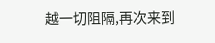越一切阻隔,再次来到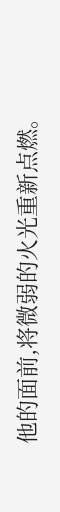他的面前,将微弱的火光重新点燃。